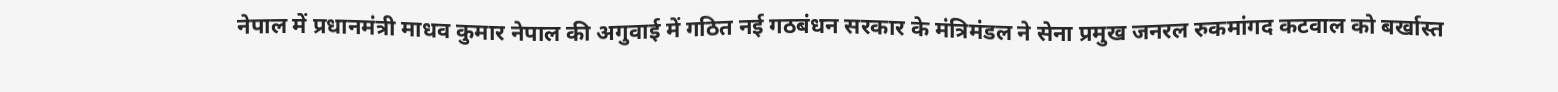नेपाल में प्रधानमंत्री माधव कुमार नेपाल की अगुवाई में गठित नई गठबंधन सरकार के मंत्रिमंडल ने सेना प्रमुख जनरल रुकमांगद कटवाल को बर्खास्त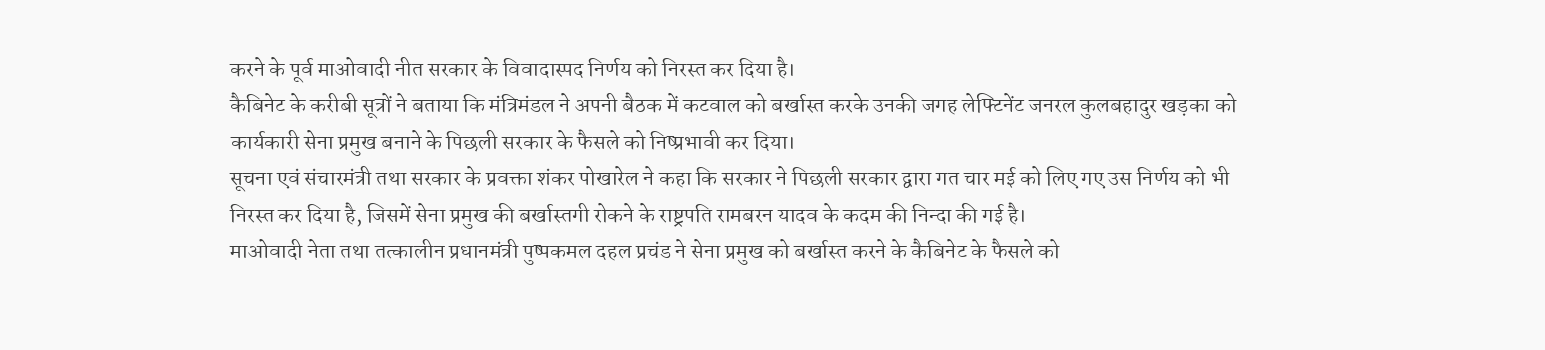करने के पूर्व माओवादी नीत सरकार के विवादास्पद निर्णय को निरस्त कर दिया है।
कैबिनेट के करीबी सूत्रों ने बताया कि मंत्रिमंडल ने अपनी बैठक में कटवाल को बर्खास्त करके उनकी जगह लेफ्टिनेंट जनरल कुलबहादुर खड़का को कार्यकारी सेना प्रमुख बनाने के पिछली सरकार के फैसले को निष्प्रभावी कर दिया।
सूचना एवं संचारमंत्री तथा सरकार के प्रवक्ता शंकर पोखारेल ने कहा कि सरकार ने पिछली सरकार द्वारा गत चार मई को लिए गए उस निर्णय को भी निरस्त कर दिया है, जिसमें सेना प्रमुख की बर्खास्तगी रोकने के राष्ट्रपति रामबरन यादव के कदम की निन्दा की गई है।
माओवादी नेता तथा तत्कालीन प्रधानमंत्री पुष्पकमल दहल प्रचंड ने सेना प्रमुख को बर्खास्त करने के कैबिनेट के फैसले को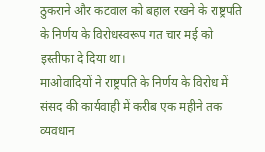ठुकराने और कटवाल को बहाल रखने के राष्ट्रपति के निर्णय के विरोधस्वरूप गत चार मई को इस्तीफा दे दिया था।
माओवादियों ने राष्ट्रपति के निर्णय के विरोध में संसद की कार्यवाही में करीब एक महीने तक व्यवधान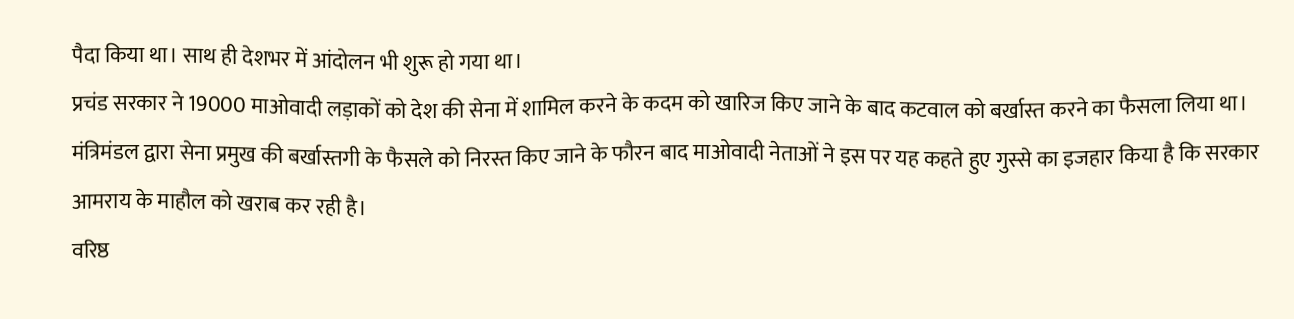पैदा किया था। साथ ही देशभर में आंदोलन भी शुरू हो गया था।
प्रचंड सरकार ने 19000 माओवादी लड़ाकों को देश की सेना में शामिल करने के कदम को खारिज किए जाने के बाद कटवाल को बर्खास्त करने का फैसला लिया था।
मंत्रिमंडल द्वारा सेना प्रमुख की बर्खास्तगी के फैसले को निरस्त किए जाने के फौरन बाद माओवादी नेताओं ने इस पर यह कहते हुए गुस्से का इजहार किया है कि सरकार आमराय के माहौल को खराब कर रही है।
वरिष्ठ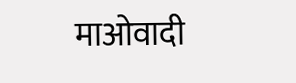माओवादी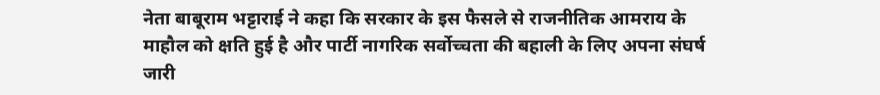नेता बाबूराम भट्टाराई ने कहा कि सरकार के इस फैसले से राजनीतिक आमराय के माहौल को क्षति हुई है और पार्टी नागरिक सर्वोच्चता की बहाली के लिए अपना संघर्ष जारी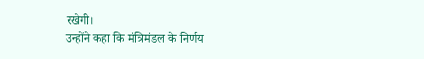रखेगी।
उन्होंने कहा कि मंत्रिमंडल के निर्णय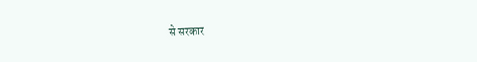से सरकार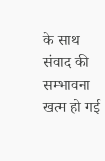के साथ संवाद की सम्भावना खत्म हो गई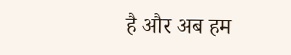है और अब हम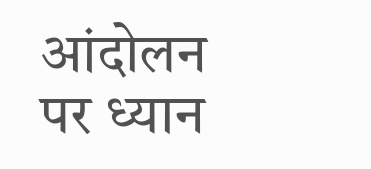आंदोलन पर ध्यान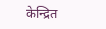केन्द्रित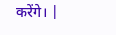करेंगे। |